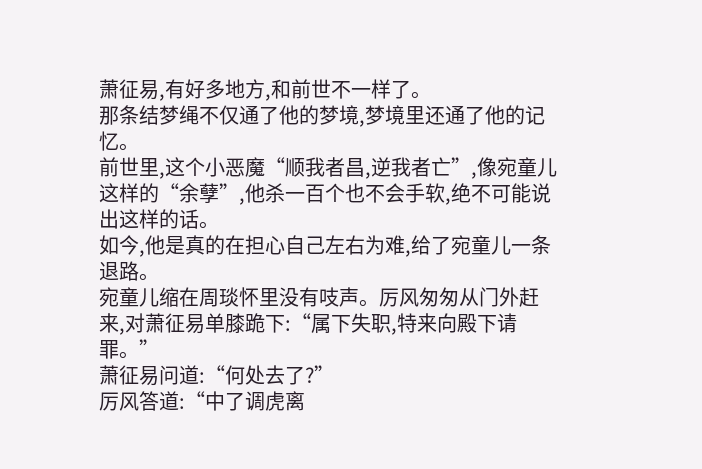萧征易,有好多地方,和前世不一样了。
那条结梦绳不仅通了他的梦境,梦境里还通了他的记忆。
前世里,这个小恶魔“顺我者昌,逆我者亡”,像宛童儿这样的“余孽”,他杀一百个也不会手软,绝不可能说出这样的话。
如今,他是真的在担心自己左右为难,给了宛童儿一条退路。
宛童儿缩在周琰怀里没有吱声。厉风匆匆从门外赶来,对萧征易单膝跪下:“属下失职,特来向殿下请罪。”
萧征易问道:“何处去了?”
厉风答道:“中了调虎离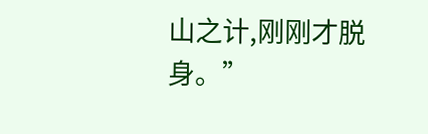山之计,刚刚才脱身。”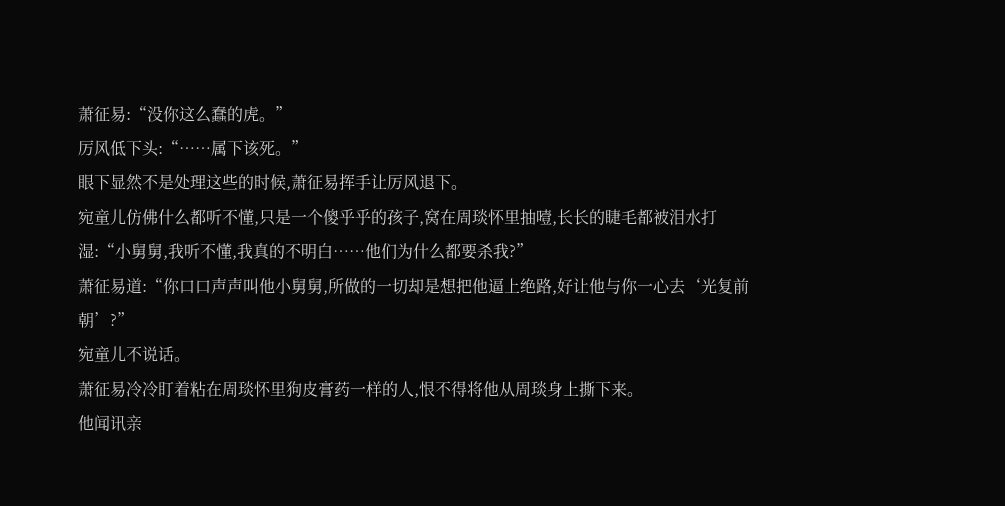萧征易:“没你这么蠢的虎。”
厉风低下头:“……属下该死。”
眼下显然不是处理这些的时候,萧征易挥手让厉风退下。
宛童儿仿佛什么都听不懂,只是一个傻乎乎的孩子,窝在周琰怀里抽噎,长长的睫毛都被泪水打湿:“小舅舅,我听不懂,我真的不明白……他们为什么都要杀我?”
萧征易道:“你口口声声叫他小舅舅,所做的一切却是想把他逼上绝路,好让他与你一心去‘光复前朝’?”
宛童儿不说话。
萧征易冷冷盯着粘在周琰怀里狗皮膏药一样的人,恨不得将他从周琰身上撕下来。
他闻讯亲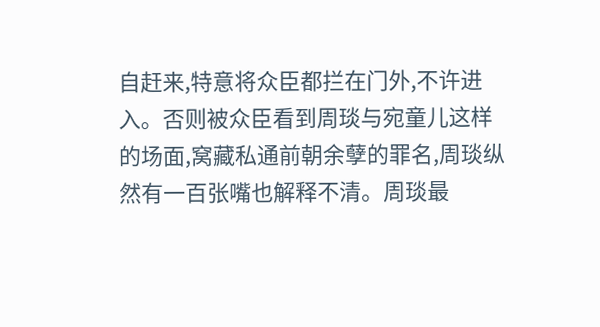自赶来,特意将众臣都拦在门外,不许进入。否则被众臣看到周琰与宛童儿这样的场面,窝藏私通前朝余孽的罪名,周琰纵然有一百张嘴也解释不清。周琰最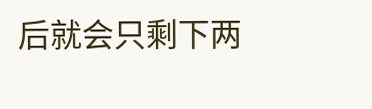后就会只剩下两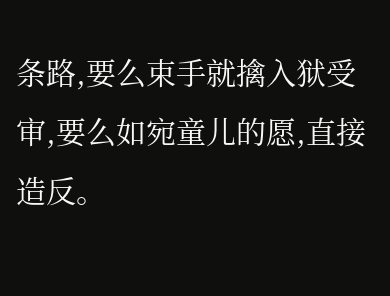条路,要么束手就擒入狱受审,要么如宛童儿的愿,直接造反。